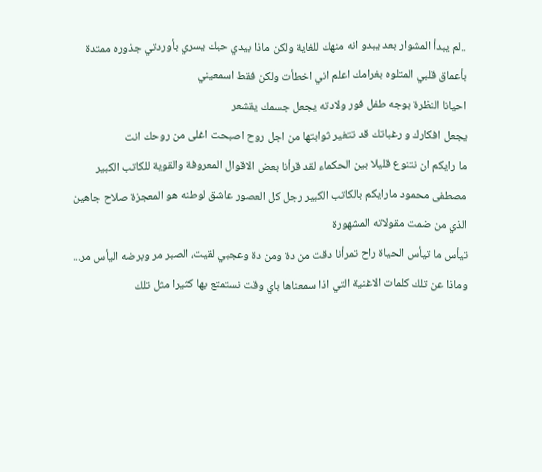..لم يبدأ المشوار بعد يبدو انه منهك للغاية ولكن ماذا بيدي حبك يسري بأوردتي جذوره ممتدة بأعماق قلبي المتلوه بغرامك اعلم اني اخطأت ولكن فقط اسمعيني
احيانا النظرة بوجه طفل فور ولادته يجعل جسمك يقشعر
يجعل افكارك و رغباتك قد تتغير ثوابتها من اجل روح اصبحت اغلى من روحك انت
ما رايكم ان نتنوع قليلا بين الحكماء لقد قرأنا بعض الاقوال المعروفة والقوية للكاتب الكبير مصطفى محمود مارايكم بالكاتب الكبير رجل كل العصور عاشق لوطنه هو المعجزة صلاح جاهين الذي من ضمت مقولاته المشهورة
تيأس ما تيأس الحياة راح تمرأنا دقت من دة ومن دة وعجبي لقيت، الصبر مر وبرضه اليأس مر...
وماذا عن تلك كلمات الاغنية التي اذا سمعناها باي وقت نستمتع بها كثيرا مثل تلك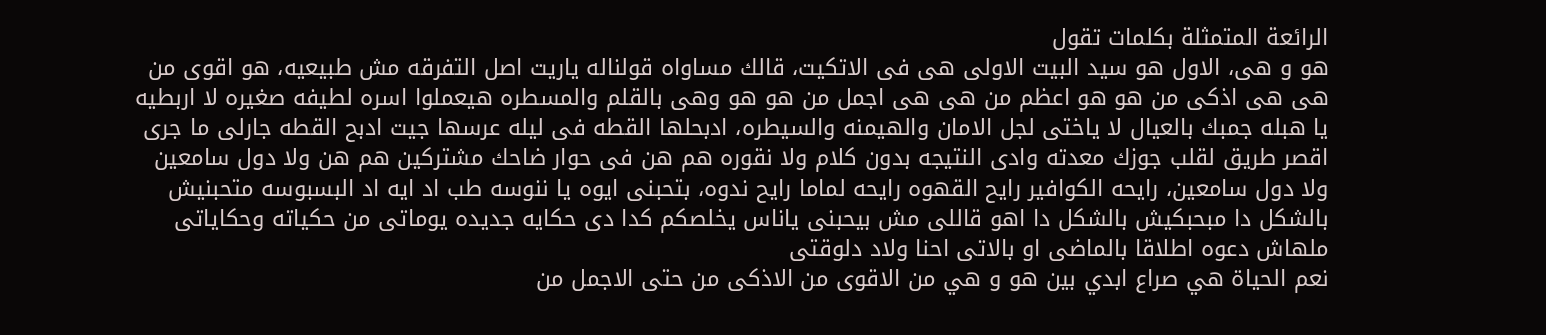الرائعة المتمثلة بكلمات تقول
هو و هى، الاول هو سيد البيت الاولى هى فى الاتكيت، قالك مساواه قولناله ياريت اصل التفرقه مش طبيعيه، هو اقوى من هى هى اذكى من هو هو اعظم من هى هى اجمل من هو هو وهى بالقلم والمسطره هيعملوا اسره لطيفه صغيره لا اربطيه يا هبله جمبك بالعيال لا ياختى لجل الامان والهيمنه والسيطره، ادبحلها القطه فى ليله عرسها جيت ادبح القطه جارلى ما جرى اقصر طريق لقلب جوزك معدته وادى النتيجه بدون كلام ولا نقوره هم هن فى حوار ضاحك مشتركين هم هن ولا دول سامعين ولا دول سامعين، رايحه الكوافير رايح القهوه رايحه لماما رايح ندوه، بتحبنى ايوه يا ننوسه طب اد ايه اد البسبوسه متحبنيش بالشكل دا مبحبكيش بالشكل دا اهو قاللى مش بيحبنى ياناس يخلصكم كدا دى حكايه جديده يوماتى من حكياته وحكاياتى ملهاش دعوه اطلاقا بالماضى او بالاتى احنا ولاد دلوقتى
نعم الحياة هي صراع ابدي بين هو و هي من الاقوى من الاذكى من حتى الاجمل من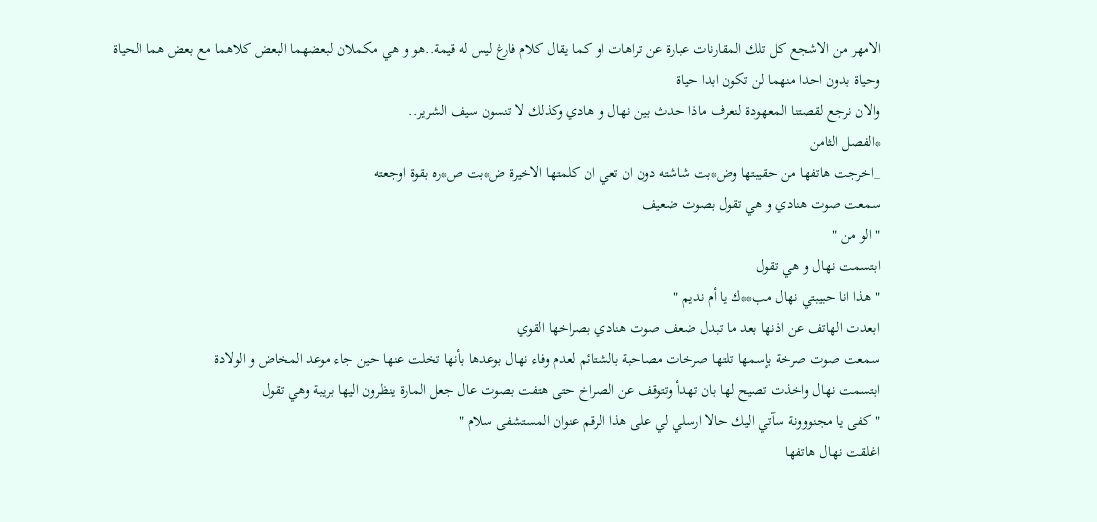الامهر من الاشجع كل تلك المقارنات عبارة عن تراهات او كما يقال كلام فارغ ليس له قيمة..هو و هي مكملان لبعضهما البعض كلاهما مع بعض هما الحياة وحياة بدون احدا منهما لن تكون ابدا حياة
والان نرجع لقصتنا المعهودة لنعرف ماذا حدث بين نهال و هادي وكذلك لا تنسون سيف الشرير..
*الفصل الثامن
_اخرجت هاتفها من حقيبتها وض*بت شاشته دون ان تعي ان كلمتها الاخيرة ض*بت ص*ره بقوة اوجعته
سمعت صوت هنادي و هي تقول بصوت ضعيف
" الو من "
ابتسمت نهال و هي تقول
" هذا انا حبيبتي نهال مب**ك يا أم نديم "
ابعدت الهاتف عن اذنها بعد ما تبدل ضعف صوت هنادي بصراخها القوي
سمعت صوت صرخة بإسمها تلتها صرخات مصاحبة بالشتائم لعدم وفاء نهال بوعدها بأنها تخلت عنها حين جاء موعد المخاض و الولادة
ابتسمت نهال واخذت تصيح لها بان تهدأ وتتوقف عن الصراخ حتى هتفت بصوت عال جعل المارة ينظرون اليها بريبة وهي تقول
" كفى يا مجنووونة سآتي اليك حالا ارسلي لي على هذا الرقم عنوان المستشفى سلام "
اغلقت نهال هاتفها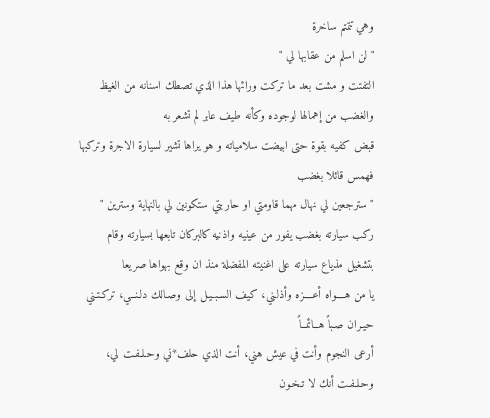وهي تتمتم ساخرة
" لن اسلم من عقابها لي "
التفتت و مشت بعد ما تركت ورائها هذا الذي تصطك اسنانه من الغيظ والغضب من إهمالها لوجوده وكأنه طيف عابر لم تشعر به
قبض كفيه بقوة حتى ابيضت سلامياته و هو يراها تشير لسيارة الاجرة وتركبها فهمس قائلا بغضب
" سترجعين لي نهال مهما قاومتي او حاربتي ستكونين لي بالنهاية وسترين "
ركب سيارته بغضب يفور من عينيه واذنيه كالبركان تابعها بسيارته وقام بتشغيل مذياع سيارته على اغنيته المفضلة منذ ان وقع بهواها صريعا
يا من هــــواه أعــــزه وأذلـني، كيف السـبـيـل إلى وصـالك دلـنــي، تركـتـني حيـران صـباً هــائمــاً
أرعى النجوم وأنت في عيش هني، أنت الذي حلف*ني وحـلـفـت لي، وحـلـفـت أنك لا تـخـون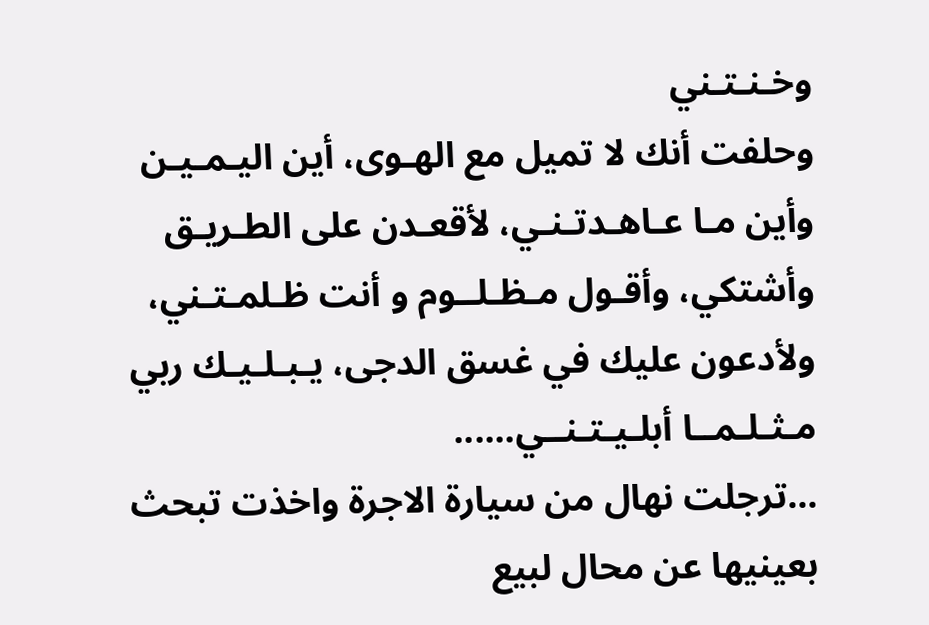وخـنـتـني
وحلفت أنك لا تميل مع الهـوى، أين اليـمـيـن وأين مـا عـاهـدتـنـي، لأقعـدن على الطـريـق وأشتكي، وأقـول مـظـلــوم و أنت ظـلمـتـني، ولأدعون عليك في غسق الدجى، يـبـلـيـك ربي مـثـلـمــا أبلـيـتـنــي......
...ترجلت نهال من سيارة الاجرة واخذت تبحث بعينيها عن محال لبيع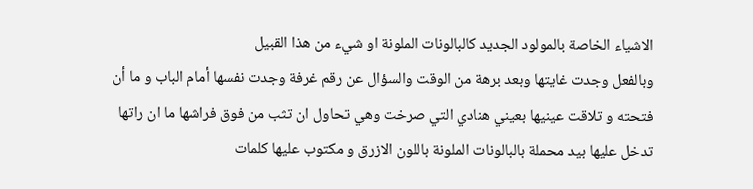الاشياء الخاصة بالمولود الجديد كالبالونات الملونة او شيء من هذا القبيل
وبالفعل وجدت غايتها وبعد برهة من الوقت والسؤال عن رقم غرفة وجدت نفسها أمام الباب و ما أن فتحته و تلاقت عينيها بعيني هنادي التي صرخت وهي تحاول ان تثب من فوق فراشها ما ان راتها تدخل عليها بيد محملة بالبالونات الملونة باللون الازرق و مكتوب عليها كلمات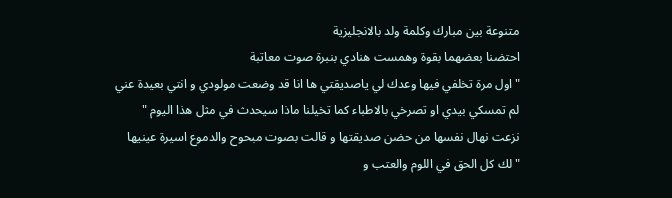متنوعة بين مبارك وكلمة ولد بالانجليزية
احتضنا بعضهما بقوة وهمست هنادي بنبرة صوت معاتبة
" اول مرة تخلفي فيها وعدك لي ياصديقتي ها انا قد وضعت مولودي و انتي بعيدة عني لم تمسكي بيدي او تصرخي بالاطباء كما تخيلنا ماذا سيحدث في مثل هذا اليوم "
نزعت نهال نفسها من حضن صديقتها و قالت بصوت مبحوح والدموع اسيرة عينيها
" لك كل الحق في اللوم والعتب و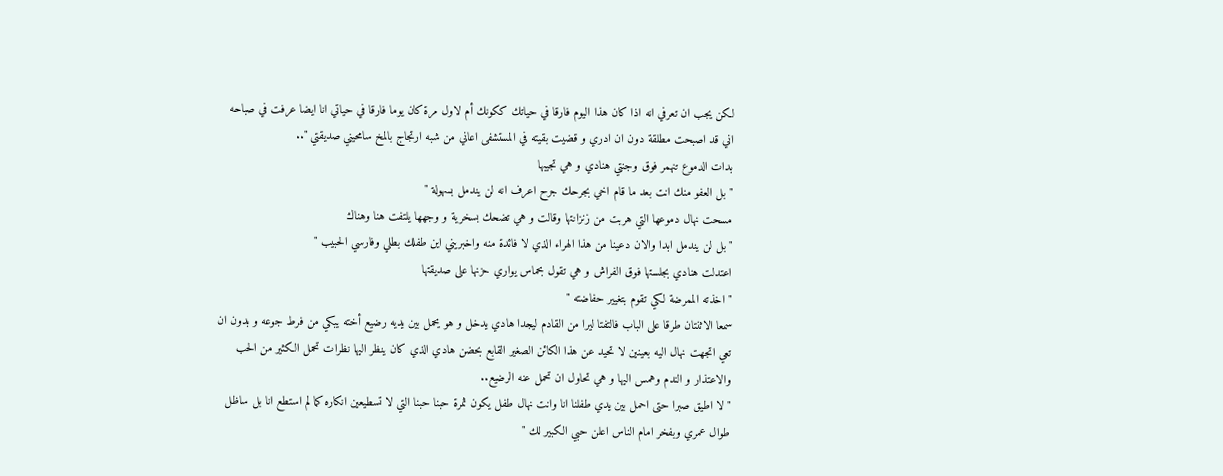لكن يجب ان تعرفي انه اذا كان هذا اليوم فارقا في حياتك ككونك أم لاول مرة كان يوما فارقا في حياتي انا ايضا عرفت في صباحه اني قد اصبحت مطلقة دون ان ادري و قضيت بقيته في المستشفى اعاني من شبه ارتجاج بالمخ سامحيني صديقتي "..
بدات الدموع تنهمر فوق وجنتي هنادي و هي تجيبها
" بل العفو منك انت بعد ما قام اخي بجرحك جرح اعرف انه لن يندمل بسهولة "
مسحت نهال دموعها التي هربت من زنزانتها وقالت و هي تضحك بسخرية و وجهها يلتفت هنا وهناك
" بل لن يندمل ابدا والان دعينا من هذا الهراء الذي لا فائدة منه واخبريني اين طفلك بطلي وفارسي الحبيب "
اعتدلت هنادي بجلستها فوق الفراش و هي تقول بحماس يواري حزنها على صديقتها
" اخذته الممرضة لكي تقوم بتغيير حفاضته "
سمعا الاثنتان طرقا على الباب فالتفتا ليرا من القادم ليجدا هادي يدخل و هو يحمل بين يديه رضيع أخته يبكي من فرط جوعه و بدون ان تعي اتجهت نهال اليه بعينين لا تحيد عن هذا الكائن الصغير القابع بحضن هادي الذي كان ينظر اليها نظرات تحمل الكثير من الحب والاعتذار و الندم وهمس اليها و هي تحاول ان تحمل عنه الرضيع..
" لا اطيق صبرا حتى احمل بين يدي طفلنا انا وانت نهال طفل يكون ثمرة حبنا حبنا التي لا تسطيعين انكاره كما لم استطع انا بل ساظل طوال عمري وبفخر امام الناس اعلن حبي الكبير لك "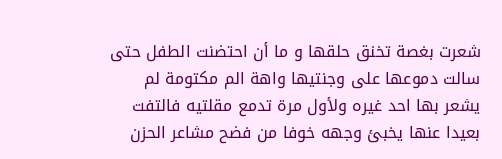شعرت بغصة تخنق حلقها و ما أن احتضنت الطفل حتى سالت دموعها على وجنتيها واهة الم مكتومة لم يشعر بها احد غيره ولأول مرة تدمع مقلتيه فالتفت بعيدا عنها يخبئ وجهه خوفا من فضح مشاعر الحزن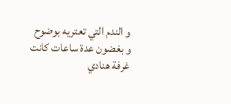و الندم التي تعتريه بوضوح
و بغضون عدة ساعات كانت غرفة هنادي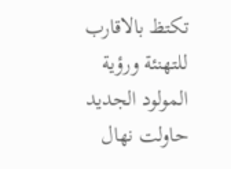تكتظ بالاقارب للتهنئة ورؤية المولود الجديد حاولت نهال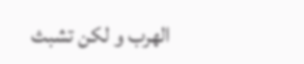الهرب و لكن تشبث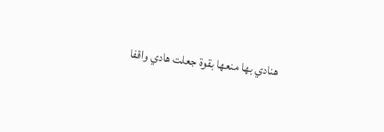هنادي بها منعها بقوة جعلت هادي واقفا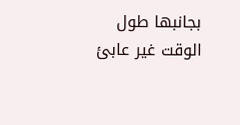بجانبها طول الوقت غير عابئ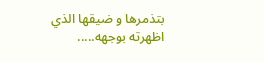بتذمرها و ضيقها الذي اظهرته بوجهه.....